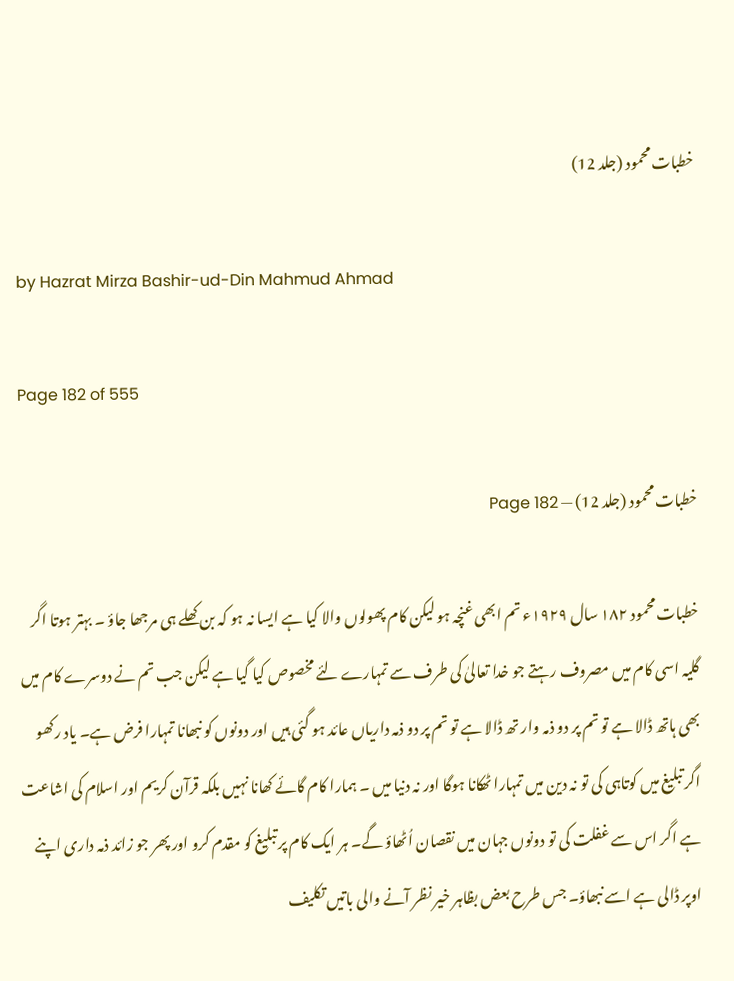خطبات محمود (جلد 12)

by Hazrat Mirza Bashir-ud-Din Mahmud Ahmad

Page 182 of 555

خطبات محمود (جلد 12) — Page 182

خطبات محمود ۱۸۲ سال ۱۹۲۹ء تم ابھی غنچہ ہو لیکن کام پھولوں والا کیا ہے ایسا نہ ہو کہ بن کھلے ہی مرجھا جاؤ ۔ بہتر ہوتا اگر گلیہ اسی کام میں مصروف رہتے جو خدا تعالیٰ کی طرف سے تمہارے لئے مخصوص کیا گیا ہے لیکن جب تم نے دوسرے کام میں بھی ہاتھ ڈالا ہے تو تم پر دو ذمہ وار تھ ڈالا ہے تو تم پر دو ذمہ داریاں عائد ہو گئی ہیں اور دونوں کو نبھانا تمہارا فرض ہے۔ یاد رکھو اگر تبلیغ میں کوتاہی کی تو نہ دین میں تمہارا ٹھکانا ہوگا اور نہ دنیا میں ۔ ہمارا کام گائے کھانا نہیں بلکہ قرآن کریم اور اسلام کی اشاعت ہے اگر اس سے غفلت کی تو دونوں جہان میں نقصان اُٹھاؤ گے۔ ہر ایک کام پر تبلیغ کو مقدم کرو اور پھر جو زائد ذمہ داری اپنے اوپر ڈالی ہے اسے نبھاؤ۔ جس طرح بعض بظاہر خیر نظر آنے والی باتیں تکلیف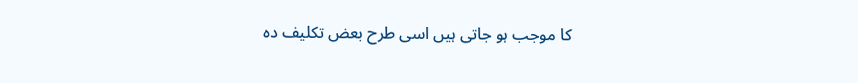کا موجب ہو جاتی ہیں اسی طرح بعض تکلیف دہ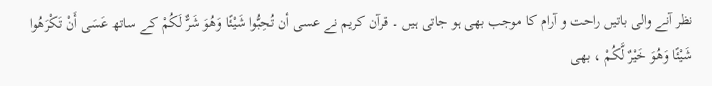نظر آنے والی باتیں راحت و آرام کا موجب بھی ہو جاتی ہیں ۔ قرآن کریم نے عسی أن تُحِبُّوا شَيْئًا وَهُوَ شَرٌّ لَكُمْ کے ساتھ عَسَى أَنْ تَكْرَهُوا شَيْئًا وَهُوَ خَيْرٌ لَّكُمْ ، بھی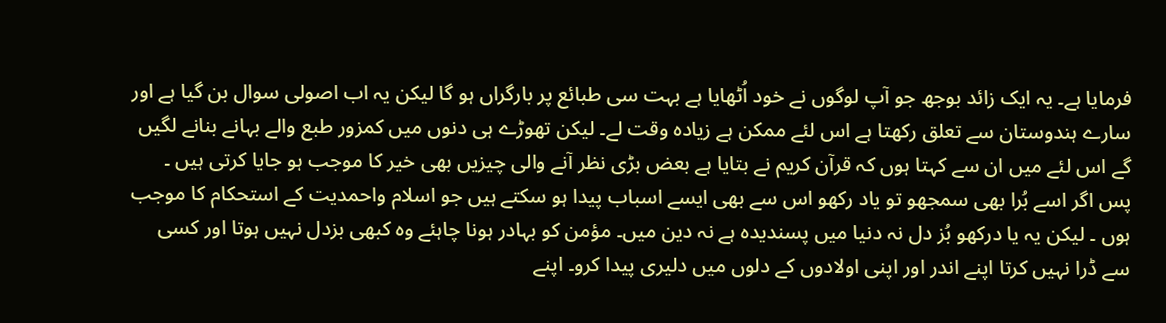فرمایا ہے۔ یہ ایک زائد بوجھ جو آپ لوگوں نے خود اُٹھایا ہے بہت سی طبائع پر بارگراں ہو گا لیکن یہ اب اصولی سوال بن گیا ہے اور سارے ہندوستان سے تعلق رکھتا ہے اس لئے ممکن ہے زیادہ وقت لے۔ لیکن تھوڑے ہی دنوں میں کمزور طبع والے بہانے بنانے لگیں گے اس لئے میں ان سے کہتا ہوں کہ قرآن کریم نے بتایا ہے بعض بڑی نظر آنے والی چیزیں بھی خیر کا موجب ہو جایا کرتی ہیں ۔ پس اگر اسے بُرا بھی سمجھو تو یاد رکھو اس سے بھی ایسے اسباب پیدا ہو سکتے ہیں جو اسلام واحمدیت کے استحکام کا موجب ہوں ۔ لیکن یہ یا درکھو بُز دل نہ دنیا میں پسندیدہ ہے نہ دین میں۔ مؤمن کو بہادر ہونا چاہئے وہ کبھی بزدل نہیں ہوتا اور کسی سے ڈرا نہیں کرتا اپنے اندر اور اپنی اولادوں کے دلوں میں دلیری پیدا کرو۔ اپنے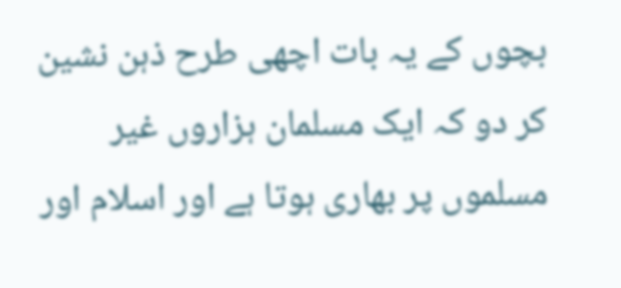بچوں کے یہ بات اچھی طرح ذہن نشین کر دو کہ ایک مسلمان ہزاروں غیر مسلموں پر بھاری ہوتا ہے اور اسلام اور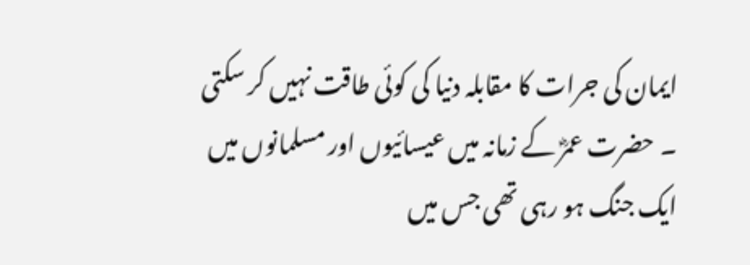ایمان کی جرات کا مقابلہ دنیا کی کوئی طاقت نہیں کر سکتی ۔ حضرت عمرؓ کے زمانہ میں عیسائیوں اور مسلمانوں میں ایک جنگ ہو رہی تھی جس میں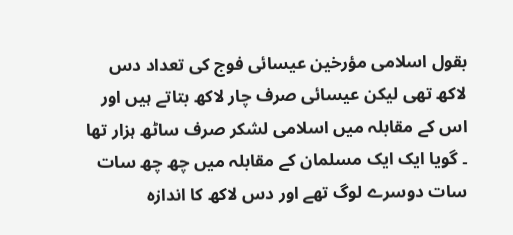بقول اسلامی مؤرخین عیسائی فوج کی تعداد دس لاکھ تھی لیکن عیسائی صرف چار لاکھ بتاتے ہیں اور اس کے مقابلہ میں اسلامی لشکر صرف ساٹھ ہزار تھا ۔ گویا ایک ایک مسلمان کے مقابلہ میں چھ چھ سات سات دوسرے لوگ تھے اور دس لاکھ کا اندازہ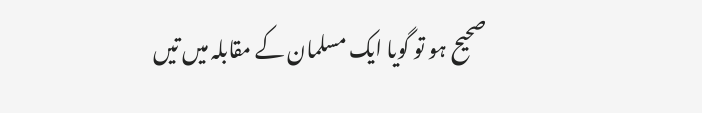صحیح ہو تو گویا ایک مسلمان کے مقابلہ میں تیں